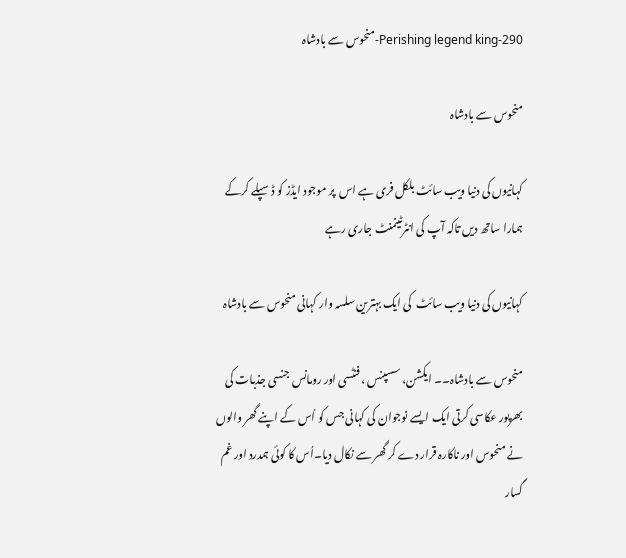Perishing legend king-290-منحوس سے بادشاہ

منحوس سے بادشاہ

کہانیوں کی دنیا ویب سائٹ بلکل فری ہے اس  پر موجود ایڈز کو ڈسپلے کرکے ہمارا ساتھ دیں تاکہ آپ کی انٹرٹینمنٹ جاری رہے

کہانیوں کی دنیا ویب سائٹ  کی ایک بہترین سلسہ وار کہانی منحوس سے بادشاہ

منحوس سے بادشاہ۔۔ ایکشن، سسپنس ، فنٹسی اور رومانس جنسی جذبات کی  بھرپور عکاسی کرتی ایک ایسے نوجوان کی کہانی جس کو اُس کے اپنے گھر والوں نے منحوس اور ناکارہ قرار دے کر گھر سے نکال دیا۔اُس کا کوئی ہمدرد اور غم گسار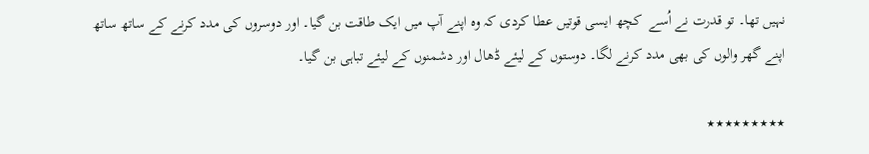نہیں تھا۔ تو قدرت نے اُسے  کچھ ایسی قوتیں عطا کردی کہ وہ اپنے آپ میں ایک طاقت بن گیا۔ اور دوسروں کی مدد کرنے کے ساتھ ساتھ اپنے گھر والوں کی بھی مدد کرنے لگا۔ دوستوں کے لیئے ڈھال اور دشمنوں کے لیئے تباہی بن گیا۔

٭٭٭٭٭٭٭٭٭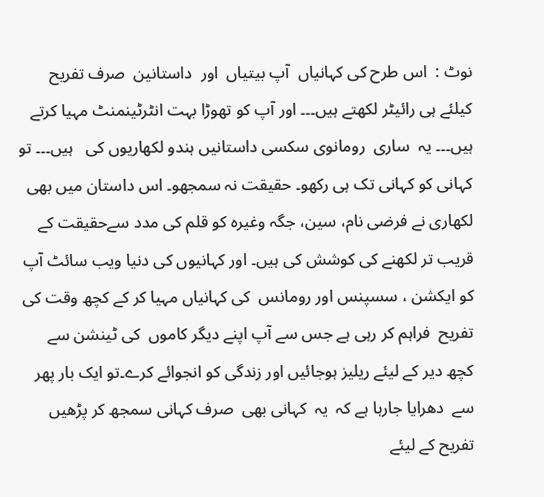نوٹ :  اس طرح کی کہانیاں  آپ بیتیاں  اور  داستانین  صرف تفریح کیلئے ہی رائیٹر لکھتے ہیں۔۔۔ اور آپ کو تھوڑا بہت انٹرٹینمنٹ مہیا کرتے ہیں۔۔۔ یہ  ساری  رومانوی سکسی داستانیں ہندو لکھاریوں کی   ہیں۔۔۔ تو کہانی کو کہانی تک ہی رکھو۔ حقیقت نہ سمجھو۔ اس داستان میں بھی لکھاری نے فرضی نام، سین، جگہ وغیرہ کو قلم کی مدد سےحقیقت کے قریب تر لکھنے کی کوشش کی ہیں۔ اور کہانیوں کی دنیا ویب سائٹ آپ  کو ایکشن ، سسپنس اور رومانس  کی کہانیاں مہیا کر کے کچھ وقت کی   تفریح  فراہم کر رہی ہے جس سے آپ اپنے دیگر کاموں  کی ٹینشن سے کچھ دیر کے لیئے ریلیز ہوجائیں اور زندگی کو انجوائے کرے۔تو ایک بار پھر سے  دھرایا جارہا ہے کہ  یہ  کہانی بھی  صرف کہانی سمجھ کر پڑھیں تفریح کے لیئے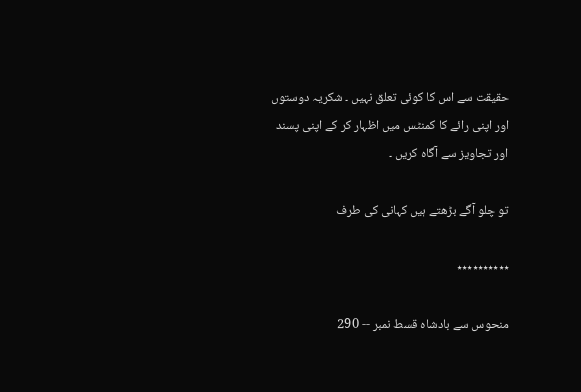حقیقت سے اس کا کوئی تعلق نہیں ۔ شکریہ دوستوں اور اپنی رائے کا کمنٹس میں اظہار کر کے اپنی پسند اور تجاویز سے آگاہ کریں ۔

تو چلو آگے بڑھتے ہیں کہانی کی طرف

٭٭٭٭٭٭٭٭٭٭

منحوس سے بادشاہ قسط نمبر -- 290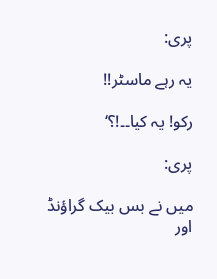پری:

یہ رہے ماسٹر!!

رکو! یہ کیا۔۔!؟‘

پری:

میں نے بس بیک گراؤنڈ اور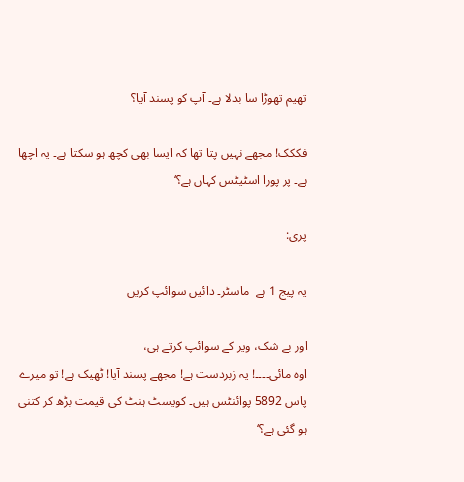تھیم تھوڑا سا بدلا ہے۔ آپ کو پسند آیا؟

فککک! مجھے نہیں پتا تھا کہ ایسا بھی کچھ ہو سکتا ہے۔ یہ اچھا ہے۔ پر پورا اسٹیٹس کہاں ہے؟‘

پری:

یہ پیج 1 ہے  ماسٹر۔ دائیں سوائپ کریں

اور بے شک، ویر کے سوائپ کرتے ہی،
اوہ مائی۔۔۔۔! یہ زبردست ہے! مجھے پسند آیا! ٹھیک ہے! تو میرے پاس 5892 پوائنٹس ہیں۔ کویسٹ ہنٹ کی قیمت بڑھ کر کتنی ہو گئی ہے؟‘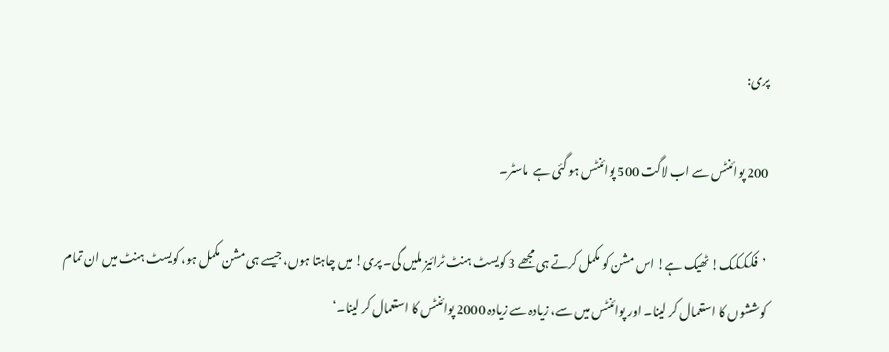پری:

200 پوائنٹس سے اب لاگت 500 پوائنٹس ہو گئی ہے  ماسٹر۔

 ’فکککک! ٹھیک ہے! اس مشن کو مکمل کرتے ہی مجھے 3 کویسٹ ہنٹ ٹرائیز ملیں گی۔ پری! میں چاہتا ہوں، جیسے ہی مشن مکمل ہو، کویسٹ ہنٹ میں ان تمام کوششوں کا استعمال کر لینا۔ اور پوائنٹس میں سے، زیادہ سے زیادہ 2000 پوائنٹس کا استعمال کر لینا۔‘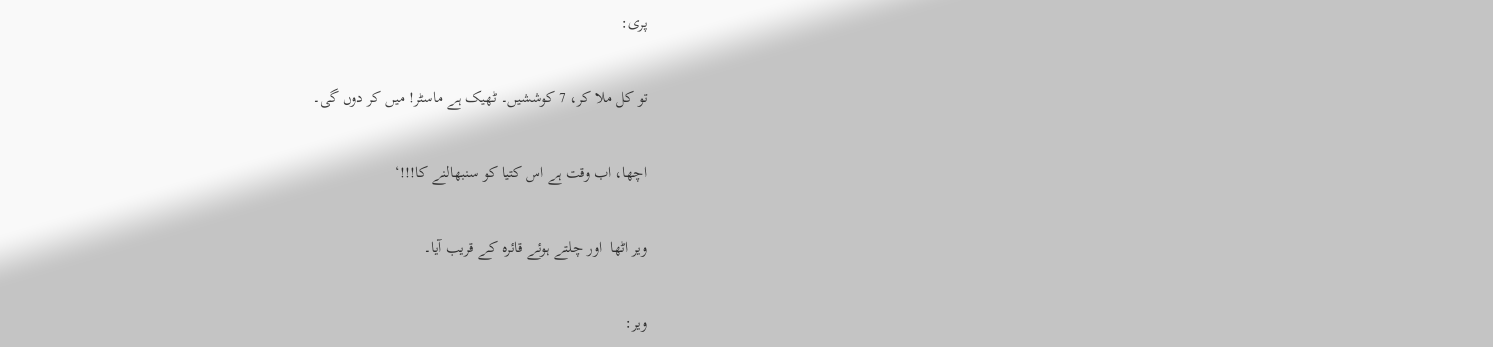پری:

تو کل ملا کر، 7 کوششیں۔ ٹھیک ہے ماسٹر! میں کر دوں گی۔

اچھا، اب وقت ہے اس کتیا کو سنبھالنے کا!!!‘

ویر اٹھا  اور چلتے ہوئے قائرہ کے قریب آیا۔

ویر: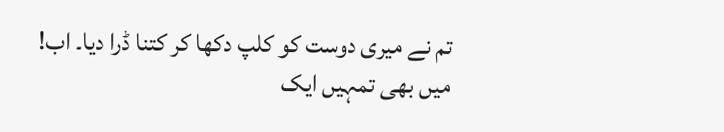تم نے میری دوست کو کلپ دکھا کر کتنا ڈرا دیا۔ اب! میں بھی تمہیں ایک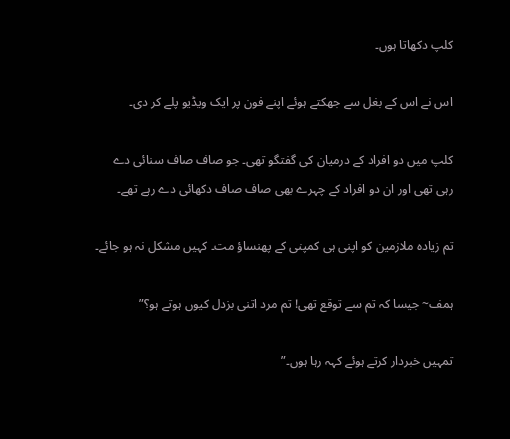کلپ دکھاتا ہوں۔

اس نے اس کے بغل سے جھکتے ہوئے اپنے فون پر ایک ویڈیو پلے کر دی۔

کلپ میں دو افراد کے درمیان کی گفتگو تھی۔ جو صاف صاف سنائی دے رہی تھی اور ان دو افراد کے چہرے بھی صاف صاف دکھائی دے رہے تھے۔

تم زیادہ ملازمین کو اپنی ہی کمپنی کے پھنساؤ مت۔ کہیں مشکل نہ ہو جائے۔

ہمف~ جیسا کہ تم سے توقع تھی! تم مرد اتنی بزدل کیوں ہوتے ہو؟”

تمہیں خبردار کرتے ہوئے کہہ رہا ہوں۔”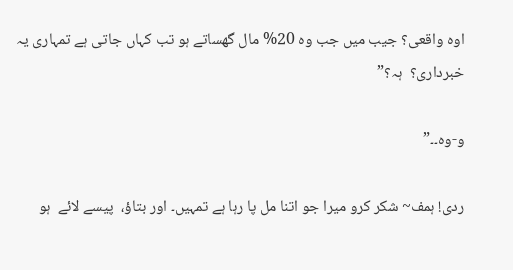اوہ واقعی؟ جیب میں جب وہ 20% مال گھساتے ہو تب کہاں جاتی ہے تمہاری یہ خبرداری؟  ہہ؟”

و-وہ۔۔”

ردی! ہمف~ شکر کرو میرا جو اتنا مل پا رہا ہے تمہیں۔ اور بتاؤ،  پیسے لائے  ہو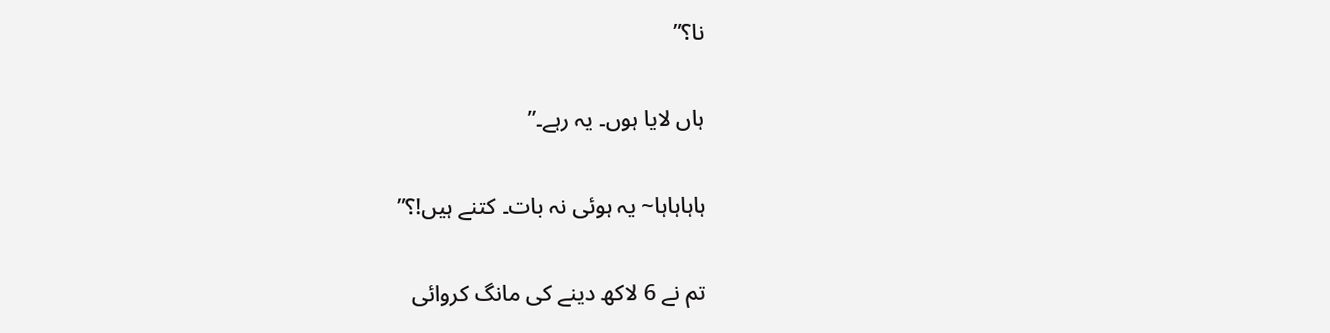نا؟”

ہاں لایا ہوں۔ یہ رہے۔”

ہاہاہاہا~ یہ ہوئی نہ بات۔ کتنے ہیں!؟”

تم نے 6 لاکھ دینے کی مانگ کروائی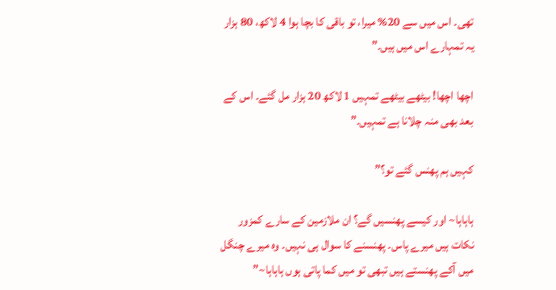تھی۔ اس میں سے 20% میرا، تو باقی کا بچا ہوا 4 لاکھ، 80 ہزار یہ تمہارے اس میں ہیں۔”

اچھا اچھا! بیٹھے بیٹھے تمہیں 1 لاکھ 20 ہزار مل گئے۔ اس کے بعد بھی منہ چلانا ہے تمہیں۔”

کہیں ہم پھنس گئے تو؟”

ہاہاہا~ اور کیسے پھنسیں گے؟ ان ملازمین کے سارے کمزور نکات ہیں میرے پاس۔ پھنسنے کا سوال ہی نہیں۔ وہ میرے چنگل میں آکے پھنستے ہیں تبھی تو میں کما پاتی ہوں ہاہاہا~”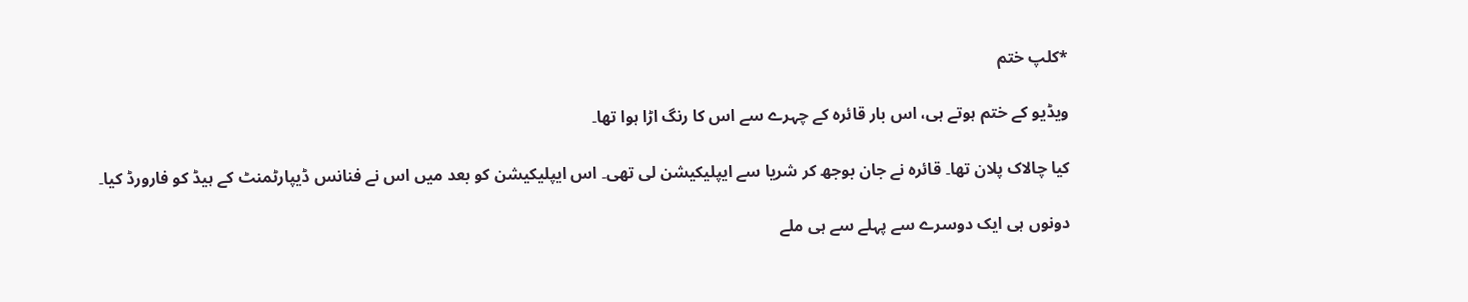*کلپ ختم

ویڈیو کے ختم ہوتے ہی، اس بار قائرہ کے چہرے سے اس کا رنگ اڑا ہوا تھا۔

کیا چالاک پلان تھا۔ قائرہ نے جان بوجھ کر شریا سے ایپلیکیشن لی تھی۔ اس ایپلیکیشن کو بعد میں اس نے فنانس ڈیپارٹمنٹ کے ہیڈ کو فارورڈ کیا۔

دونوں ہی ایک دوسرے سے پہلے سے ہی ملے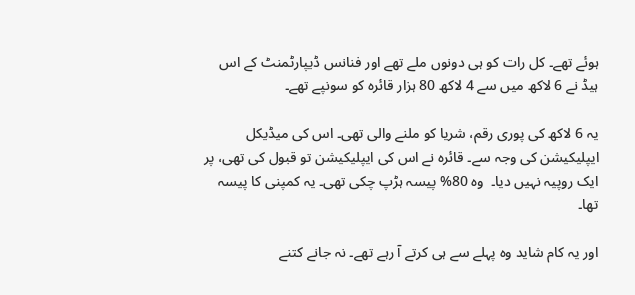ہوئے تھے۔ کل رات کو ہی دونوں ملے تھے اور فنانس ڈیپارٹمنٹ کے اس ہیڈ نے 6 لاکھ میں سے 4 لاکھ 80 ہزار قائرہ کو سونپے تھے۔

یہ 6 لاکھ کی پوری رقم، شریا کو ملنے والی تھی۔ اس کی میڈیکل ایپلیکیشن کی وجہ سے۔ قائرہ نے اس کی ایپلیکیشن تو قبول کی تھی، پر ایک روپیہ نہیں دیا۔  وہ 80% پیسہ ہڑپ چکی تھی۔ یہ کمپنی کا پیسہ تھا۔

اور یہ کام شاید وہ پہلے سے ہی کرتے آ رہے تھے۔ نہ جانے کتنے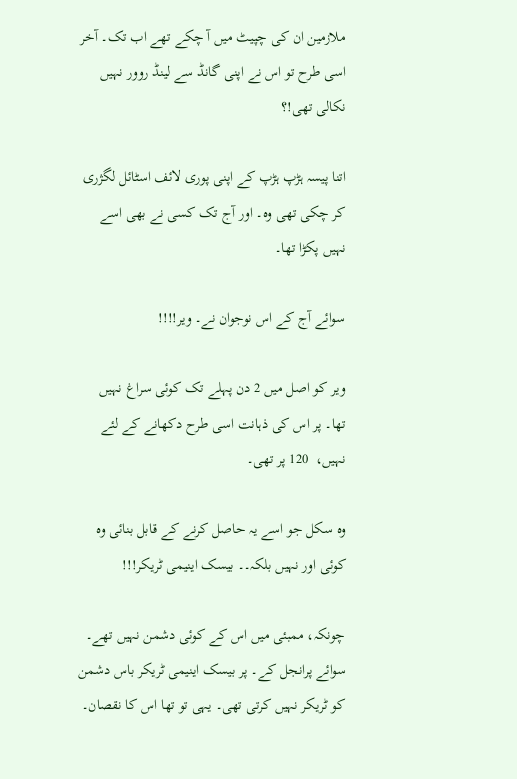ملازمین ان کی چپیٹ میں آ چکے تھے اب تک۔ آخر اسی طرح تو اس نے اپنی گانڈ سے لینڈ روور نہیں نکالی تھی!؟

اتنا پیسہ ہڑپ ہڑپ کے اپنی پوری لائف اسٹائل لگژری کر چکی تھی وہ۔ اور آج تک کسی نے بھی اسے نہیں پکڑا تھا۔

سوائے آج کے اس نوجوان نے۔ ویر!!!!

ویر کو اصل میں 2 دن پہلے تک کوئی سراغ نہیں تھا۔ پر اس کی ذہانت اسی طرح دکھانے کے لئے نہیں،  120 پر تھی۔

وہ سکل جو اسے یہ حاصل کرنے کے قابل بنائی وہ کوئی اور نہیں بلکہ۔۔ بیسک اینیمی ٹریکر!!!

چونکہ، ممبئی میں اس کے کوئی دشمن نہیں تھے۔ سوائے پرانجل کے۔ پر بیسک اینیمی ٹریکر باس دشمن کو ٹریکر نہیں کرتی تھی۔ یہی تو تھا اس کا نقصان۔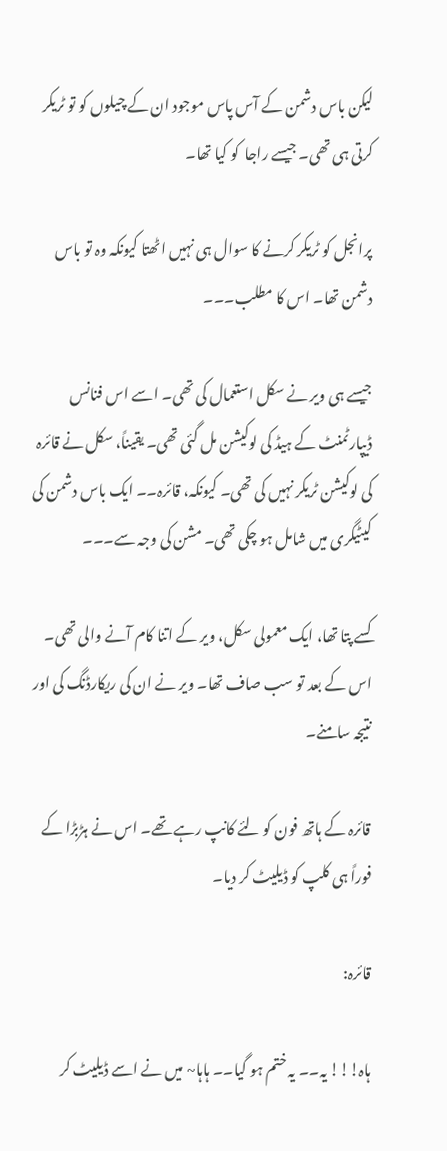لیکن باس دشمن کے آس پاس موجود ان کے چیلوں کو تو ٹریکر کرتی ہی تھی۔ جیسے راجا  کو کیا تھا۔

پرانجل کو ٹریکر کرنے کا سوال ہی نہیں اٹھتا کیونکہ وہ تو باس دشمن تھا۔ اس کا مطلب۔۔۔

جیسے ہی ویر نے سکل استعمال کی تھی۔ اسے اس فنانس ڈیپارٹمنٹ کے ہیڈ کی لوکیشن مل گئی تھی۔ یقیناً، سکل نے قائرہ کی لوکیشن ٹریکر نہیں کی تھی۔ کیونکہ، قائرہ۔۔ ایک باس دشمن کی کیٹیگری میں شامل ہو چکی تھی۔ مشن کی وجہ سے۔۔۔

کسے پتا تھا، ایک معمولی سکل، ویر کے اتنا کام آنے والی تھی۔ اس کے بعد تو سب صاف تھا۔ ویر نے ان کی ریکارڈنگ کی اور نتیجہ سامنے۔

قائرہ کے ہاتھ فون کو لئے کانپ رہے تھے۔ اس نے ہڑبڑا کے فوراً ہی کلپ کو ڈیلیٹ کر دیا۔

قائرہ:

ہاہ!!! یہ۔۔ یہ ختم ہو گیا۔۔ ہاہا~ میں نے اسے ڈیلیٹ کر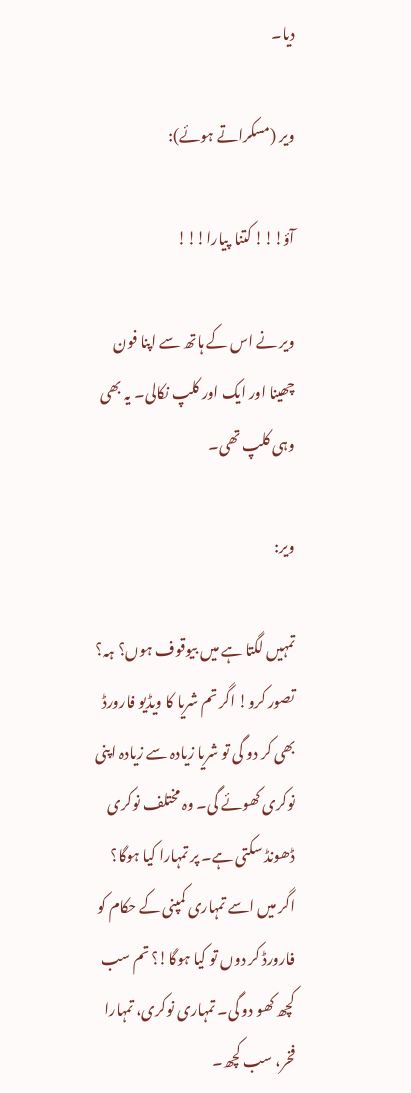دیا۔

ویر (مسکراتے ہوئے):

آؤ!!! کتنا  پیارا!!!

ویر نے اس کے ہاتھ سے اپنا فون چھینا اور ایک اور کلپ نکالی۔ یہ بھی وہی کلپ تھی۔

ویر:

تمہیں لگتا ہے میں بیوقوف ہوں؟ ہہ؟ تصور کرو! اگر تم شریا کا ویڈیو فارورڈ بھی کر دو گی تو شریا زیادہ سے زیادہ اپنی نوکری کھوئے گی۔ وہ مختلف نوکری ڈھونڈ سکتی ہے۔ پر تمہارا کیا ہوگا؟  اگر میں اسے تمہاری کمپنی کے حکام کو فارورڈ کر دوں تو کیا ہوگا!؟ تم سب کچھ کھو دو گی۔ تمہاری نوکری، تمہارا فخر، سب کچھ۔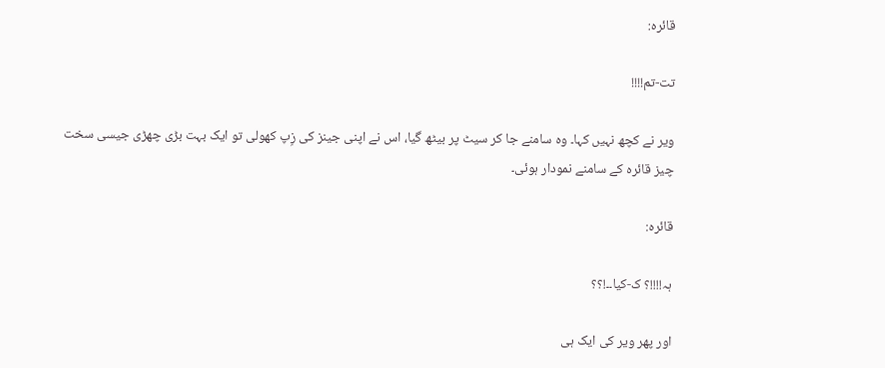قائرہ:

تت-تم!!!!

ویر نے کچھ نہیں کہا۔ وہ سامنے جا کر سیٹ پر بیٹھ گیا، اس نے اپنی جینز کی زِپ کھولی تو ایک بہت بڑی چھڑی جیسی سخت چیز قائرہ کے سامنے نمودار ہوئی۔

قائرہ:

ہہ!!!!؟ ک-کیا۔۔!؟؟

اور پھر ویر کی ایک ہی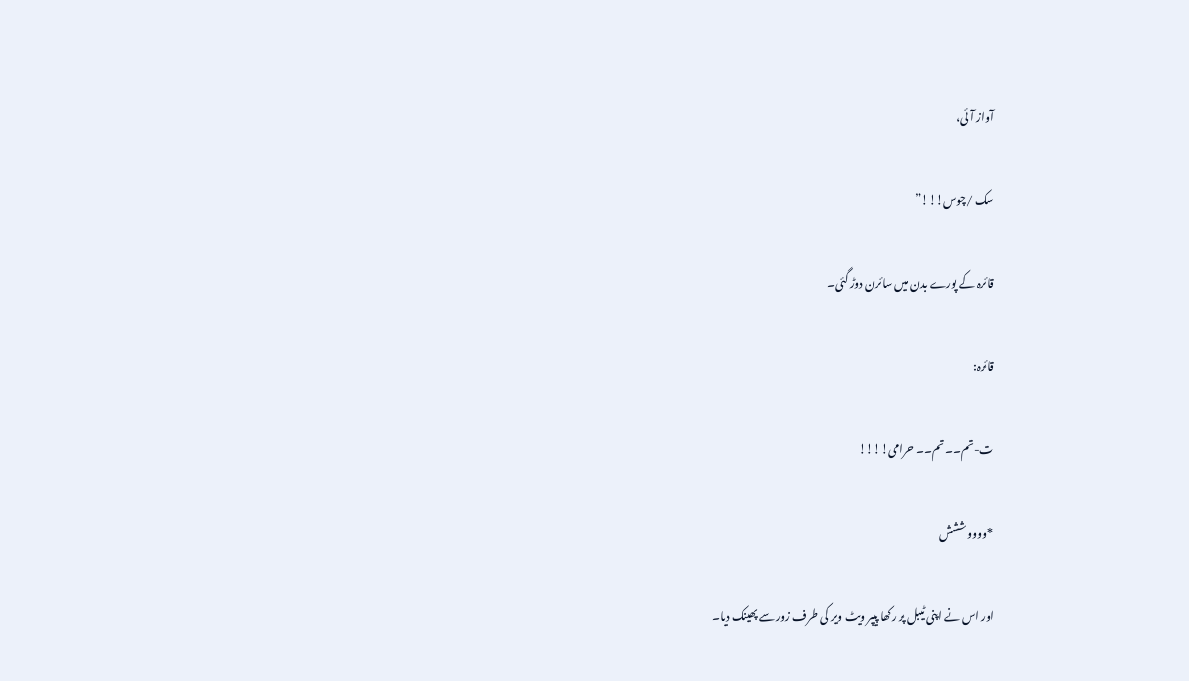آواز آئی،

سک /چوس!!!”

قائرہ کے پورے بدن میں سائرن دوڑ گئی۔

قائرہ:

ت-تم۔۔ تم۔۔ حرامی!!!!

*ووووششش

اور اس نے اپنی ٹیبل پر رکھا پیپر ویٹ ویر کی طرف زور سے پھینک دیا۔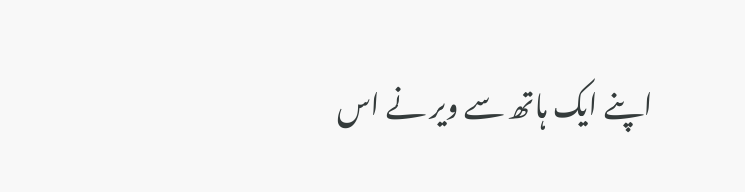اپنے ایک ہاتھ سے ویر نے اس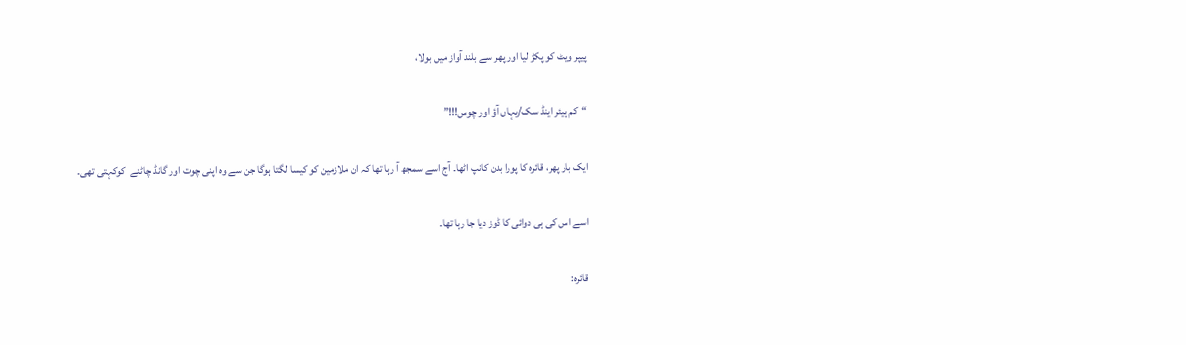پیپر ویٹ کو پکڑ لیا اور پھر سے بلند آواز میں بولا،

“کم ہیئر اینڈ سک/یہاں آؤ اور چوس!!!”

ایک بار پھر، قائرہ کا پورا بدن کانپ اٹھا۔ آج اسے سمجھ آ رہا تھا کہ ان ملازمین کو کیسا لگتا ہوگا جن سے وہ اپنی چوت اور گانڈ چاٹنے  کوکہتی تھی۔

اسے اس کی ہی دوائی کا ڈوز دیا جا رہا تھا۔

قائرہ: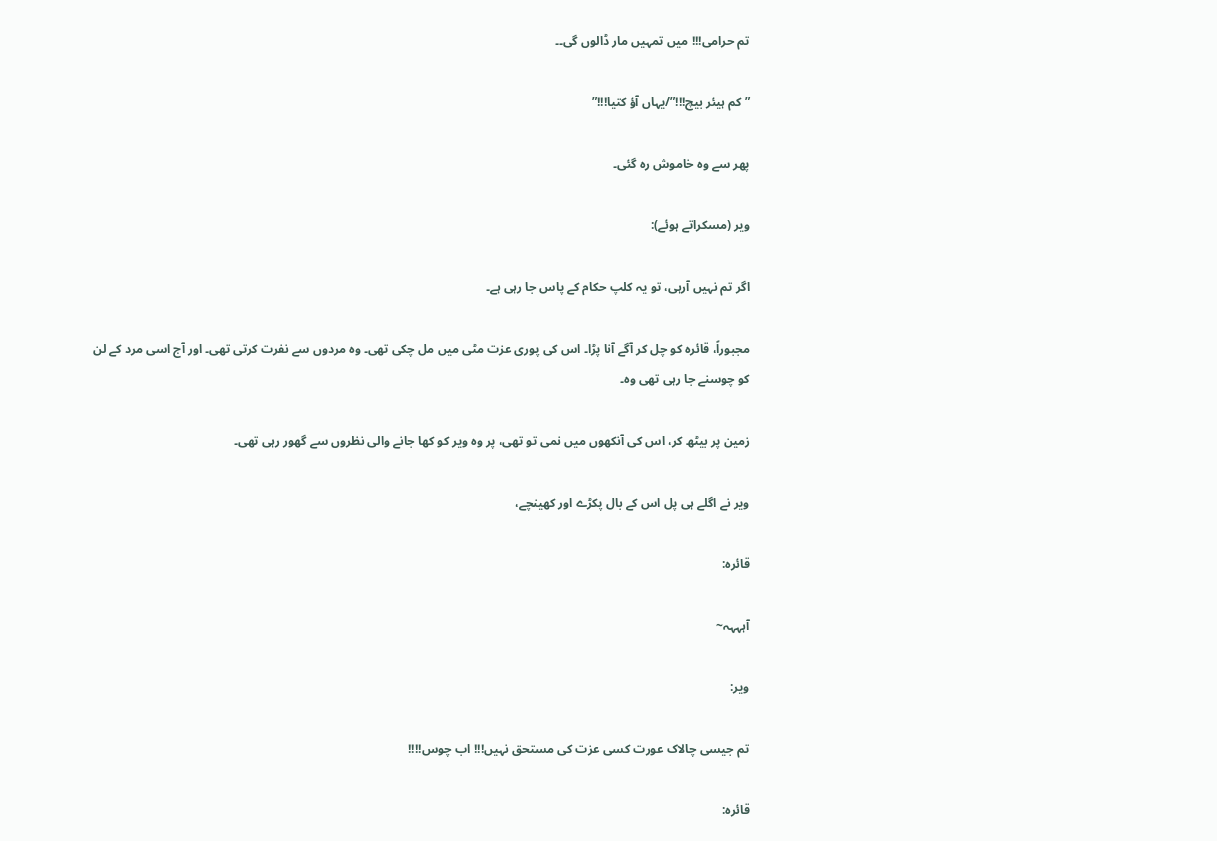تم حرامی!!! میں تمہیں مار ڈالوں گی۔۔

” کم ہیئر بیچ!!!”/یہاں آؤ کتیا!!!”

پھر سے وہ خاموش رہ گئی۔

ویر (مسکراتے ہوئے):

اگر تم نہیں آرہی، تو یہ کلپ حکام کے پاس جا رہی ہے۔

مجبوراً، قائرہ کو چل کر آگے آنا پڑا۔ اس کی پوری عزت مٹی میں مل چکی تھی۔ وہ مردوں سے نفرت کرتی تھی۔ اور آج اسی مرد کے لن کو چوسنے جا رہی تھی وہ۔

زمین پر بیٹھ کر، اس کی آنکھوں میں نمی تو تھی، پر وہ ویر کو کھا جانے والی نظروں سے گھور رہی تھی۔

ویر نے اگلے ہی پل اس کے بال پکڑے اور کھینچے،

قائرہ:

آہہہہ~

ویر:

تم جیسی چالاک عورت کسی عزت کی مستحق نہیں!!! اب چوس!!!!

قائرہ: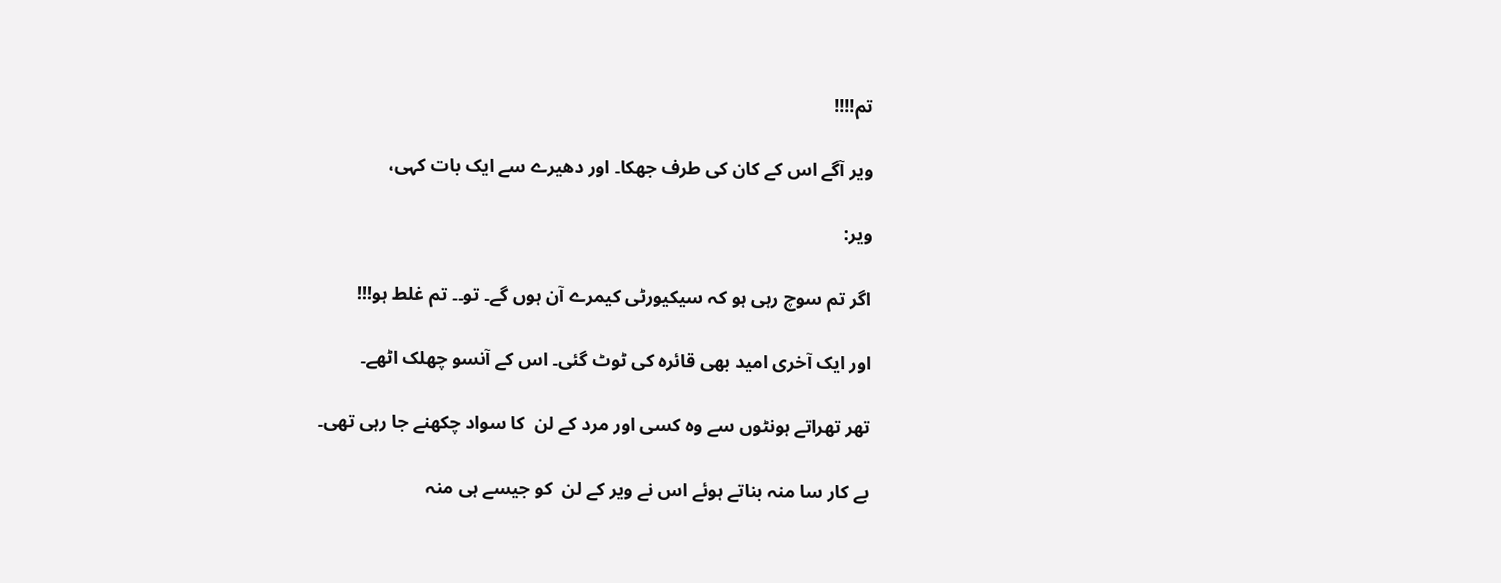تم!!!!

ویر آگے اس کے کان کی طرف جھکا۔ اور دھیرے سے ایک بات کہی،

ویر:

اگر تم سوچ رہی ہو کہ سیکیورٹی کیمرے آن ہوں گے۔ تو۔۔ تم غلط ہو!!!

اور ایک آخری امید بھی قائرہ کی ٹوٹ گئی۔ اس کے آنسو چھلک اٹھے۔

تھر تھراتے ہونٹوں سے وہ کسی اور مرد کے لن  کا سواد چکھنے جا رہی تھی۔

بے کار سا منہ بناتے ہوئے اس نے ویر کے لن  کو جیسے ہی منہ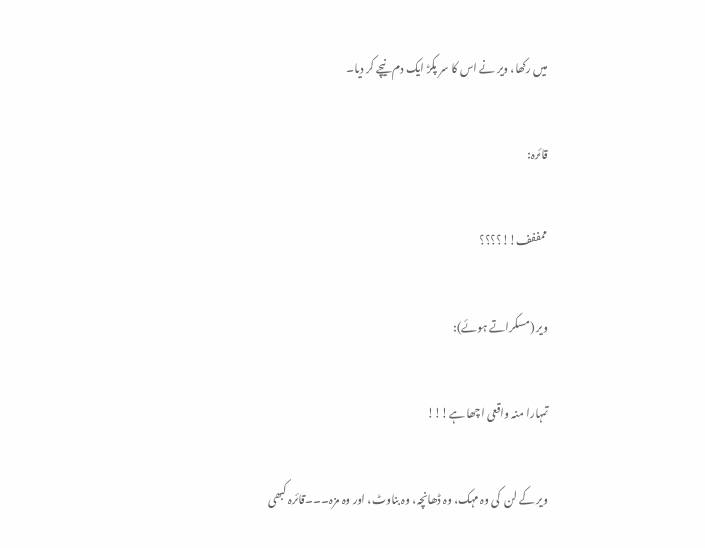میں رکھا، ویر نے اس کا سر پکڑ ایک دم نیچے کر دیا۔

قائرہ:

ممففف!!؟؟؟؟

ویر (مسکراتے ہوئے):

تمہارا منہ واقعی اچھا ہے!!!

ویر کے لن  کی وہ مہک، وہ ڈھانچہ، وہ بناوٹ، اور وہ مزہ۔۔۔قائرہ کبھی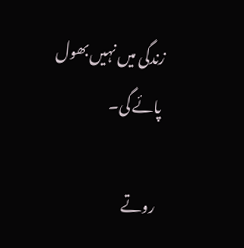زندگی میں نہیں بھول پائے گی۔

روتے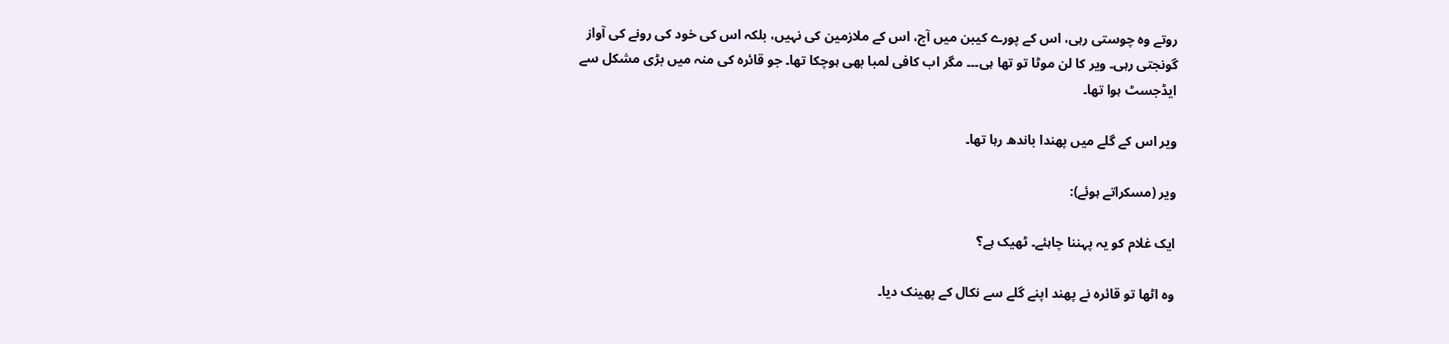روتے وہ چوستی رہی، اس کے پورے کیبن میں آج، اس کے ملازمین کی نہیں، بلکہ اس کی خود کی رونے کی آواز گونجتی رہی۔ ویر کا لن موٹا تو تھا ہی۔۔۔ مگر اب کافی لمبا بھی ہوچکا تھا۔ جو قائرہ کی منہ میں بڑی مشکل سے ایڈجسٹ ہوا تھا۔

ویر اس کے گلے میں پھندا باندھ رہا تھا۔

ویر (مسکراتے ہوئے):

ایک غلام کو یہ پہننا چاہئے۔ ٹھیک ہے؟

وہ اٹھا تو قائرہ نے پھند اپنے گلے سے نکال کے پھینک دیا۔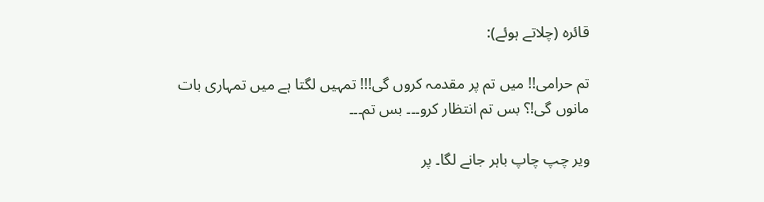قائرہ (چلاتے ہوئے):

تم حرامی!! میں تم پر مقدمہ کروں گی!!! تمہیں لگتا ہے میں تمہاری بات مانوں گی!؟ بس تم انتظار کرو۔۔۔ بس تم۔۔۔

ویر چپ چاپ باہر جانے لگا۔ پر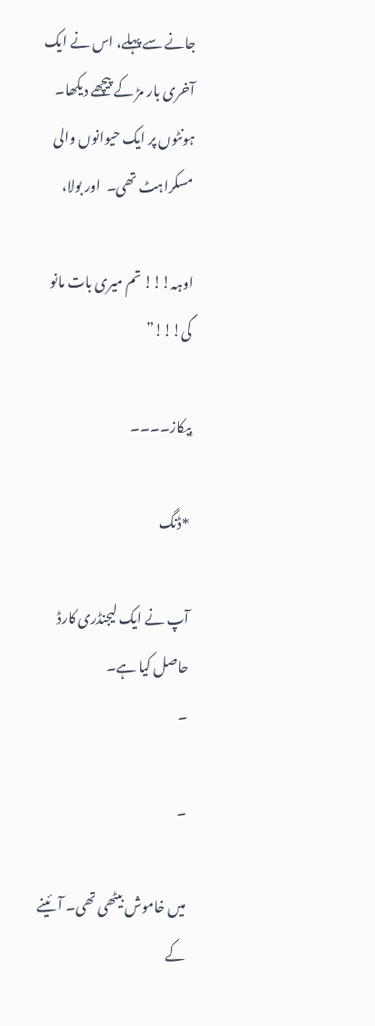جانے سے پہلے، اس نے ایک آخری بار مڑ کے پیچھے دیکھا۔ ہونٹوں پر ایک حیوانوں والی مسکراہٹ تھی۔  اور بولا،

اوہہ!!! تم میری بات مانو گی!!!”

بِیکاز۔۔۔۔

*ڈنگ

آپ نے ایک لیجنڈری کارڈ حاصل کیا ہے۔
۔

۔

میں خاموش بیٹھی تھی۔ آئینے کے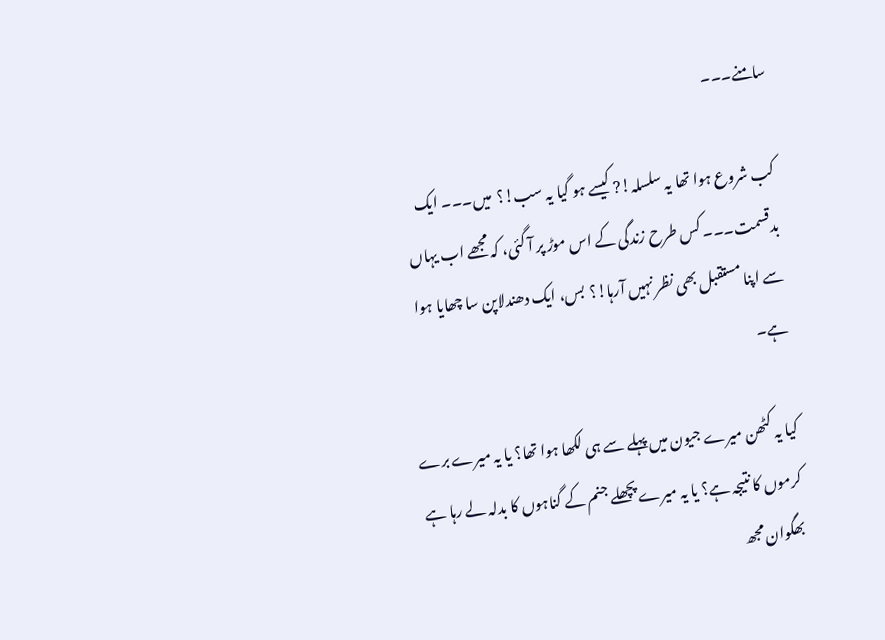سامنے۔۔۔

کب شروع ہوا تھا یہ سلسلہ!? کیسے ہو گیا یہ سب!؟  میں۔۔۔ ایک بدقسمت۔۔۔ کس طرح زندگی کے اس موڑ پر آ گئی، کہ مجھے اب یہاں سے اپنا مستقبل بھی نظر نہیں آرہا!؟  بس، ایک دھندلاپن سا چھایا ہوا ہے۔

کیا یہ کٹھن میرے جیون میں پہلے سے ہی لکھا ہوا تھا؟ یا یہ میرے برے کرموں کا نتیجہ ہے؟ یا یہ میرے پچھلے جنم کے گناہوں کا بدلہ لے رہا ہے  بھگوان مجھ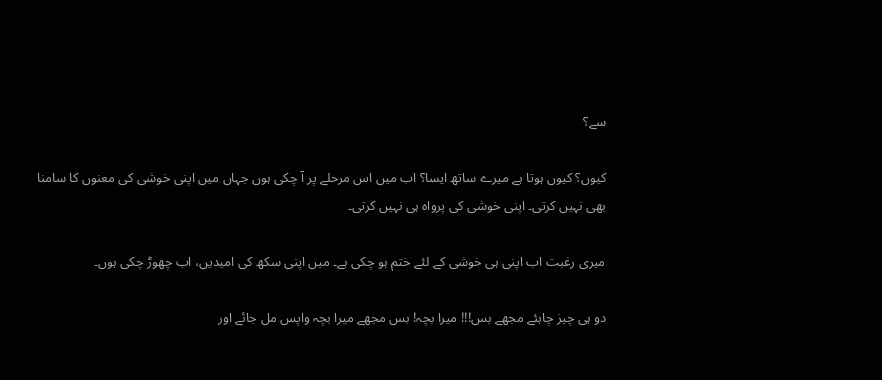سے؟

کیوں؟ کیوں ہوتا ہے میرے ساتھ ایسا؟ اب میں اس مرحلے پر آ چکی ہوں جہاں میں اپنی خوشی کی معنوں کا سامنا بھی نہیں کرتی۔ اپنی خوشی کی پرواہ ہی نہیں کرتی۔

میری رغبت اب اپنی ہی خوشی کے لئے ختم ہو چکی ہے۔ میں اپنی سکھ کی امیدیں، اب چھوڑ چکی ہوں۔

دو ہی چیز چاہئے مجھے بس!!! میرا بچہ! بس مجھے میرا بچہ واپس مل جائے اور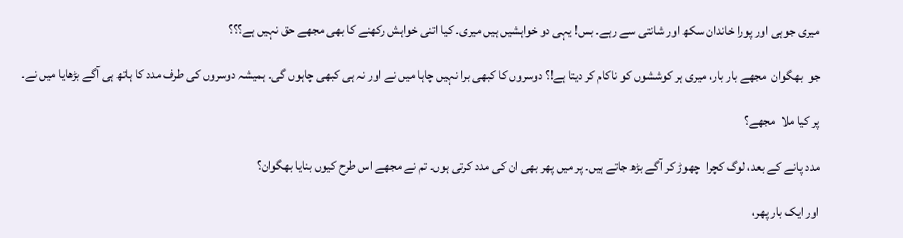میری جوہی اور پورا خاندان سکھ اور شانتی سے رہے۔ بس! یہی دو خواہشیں ہیں میری۔ کیا اتنی خواہش رکھنے کا بھی مجھے حق نہیں ہے؟؟؟

جو  بھگوان  مجھے بار بار، میری ہر کوششوں کو ناکام کر دیتا ہے!؟ دوسروں کا کبھی برا نہیں چاہا میں نے اور نہ ہی کبھی چاہوں گی۔ ہمیشہ دوسروں کی طرف مدد کا ہاتھ ہی آگے بڑھایا میں نے۔

پر کیا ملا  مجھے؟

مدد پانے کے بعد، لوگ کچرا  چھوڑ کر آگے بڑھ جاتے ہیں۔ پر میں پھر بھی ان کی مدد کرتی ہوں۔ تم نے مجھے اس طرح کیوں بنایا بھگوان؟

اور ایک بار پھر،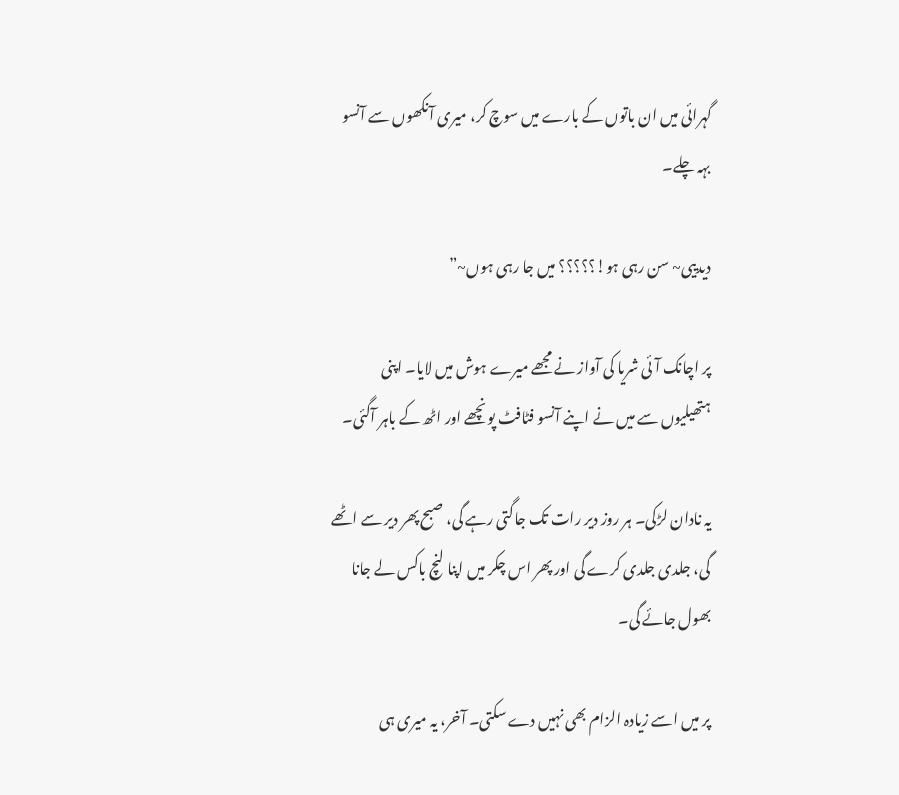گہرائی میں ان باتوں کے بارے میں سوچ کر، میری آنکھوں سے آنسو بہہ چلے۔

دیدییی~ سن رہی ہو!؟؟؟؟؟ میں جا رہی ہوں~”

پر اچانک آئی شریا کی آواز نے مجھے میرے ہوش میں لایا۔ اپنی ہتھیلیوں سے میں نے اپنے آنسو فٹافٹ پونچھے اور اٹھ کے باہر آگئی۔

یہ نادان لڑکی۔ ہر روز دیر رات تک جاگتی رہے گی، صبح پھر دیر سے اٹھے گی، جلدی جلدی کرے گی اور پھر اس چکر میں اپنا لنچ باکس لے جانا بھول جائے گی۔

پر میں اسے زیادہ الزام بھی نہیں دے سکتی۔ آخر، یہ میری ہی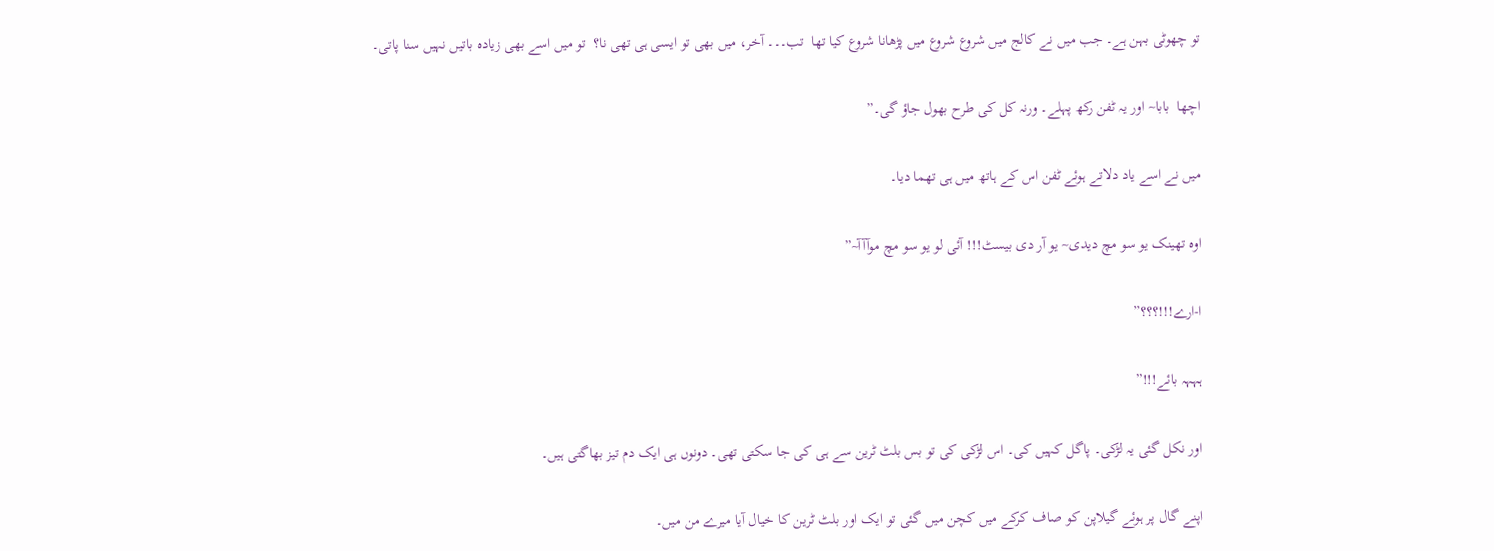تو چھوٹی بہن ہے۔ جب میں نے کالج میں شروع شروع میں پڑھانا شروع کیا تھا  تب۔۔۔ آخر، میں بھی تو ایسی ہی تھی نا؟  تو میں اسے بھی زیادہ باتیں نہیں سنا پاتی۔

اچھا  بابا~ اور یہ ٹفن رکھ پہلے۔ ورنہ کل کی طرح بھول جاؤ گی۔”

میں نے اسے یاد دلاتے ہوئے ٹفن اس کے ہاتھ میں ہی تھما دیا۔

اوہ تھینک یو سو مچ دیدی~ یو آر دی بیسٹ!!! آئی لو یو سو مچ موآآآ~”

ا-ارے!!!؟؟؟”

ہہہہ بائے!!!”

اور نکل گئی یہ لڑکی۔ پاگل کہیں کی۔ اس لڑکی کی تو بس بلٹ ٹرین سے ہی کی جا سکتی تھی۔ دونوں ہی ایک دم تیز بھاگتی ہیں۔

اپنے گال پر ہوئے گیلاپن کو صاف کرکے میں کچن میں گئی تو ایک اور بلٹ ٹرین کا خیال آیا میرے من میں۔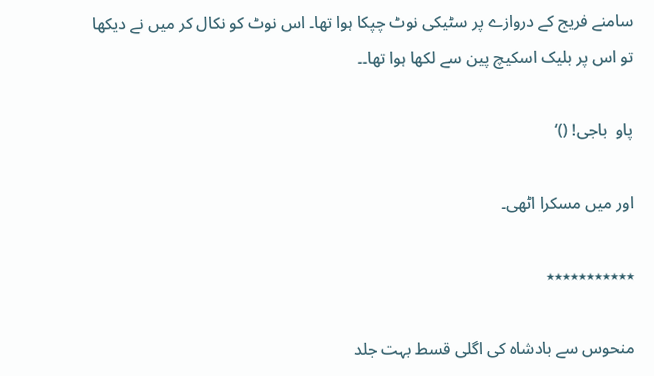سامنے فریج کے دروازے پر سٹیکی نوٹ چپکا ہوا تھا۔ اس نوٹ کو نکال کر میں نے دیکھا تو اس پر بلیک اسکیچ پین سے لکھا ہوا تھا۔۔

پاو  باجی! ()‘

اور میں مسکرا اٹھی۔

٭٭٭٭٭٭٭٭٭٭٭

منحوس سے بادشاہ کی اگلی قسط بہت جلد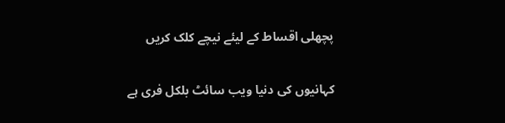پچھلی اقساط کے لیئے نیچے کلک کریں

کہانیوں کی دنیا ویب سائٹ بلکل فری ہے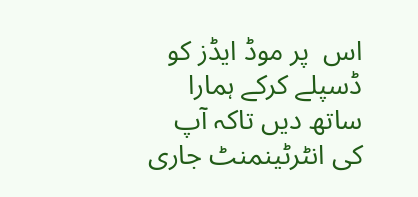اس  پر موڈ ایڈز کو ڈسپلے کرکے ہمارا ساتھ دیں تاکہ آپ کی انٹرٹینمنٹ جاری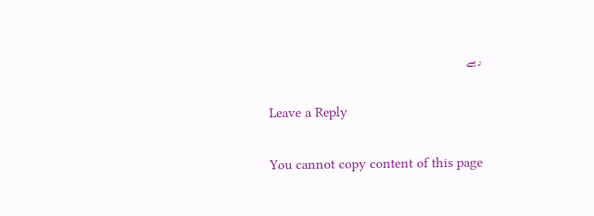رہے

Leave a Reply

You cannot copy content of this page